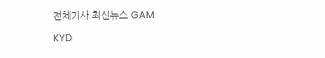전체기사 최신뉴스 GAM
KYD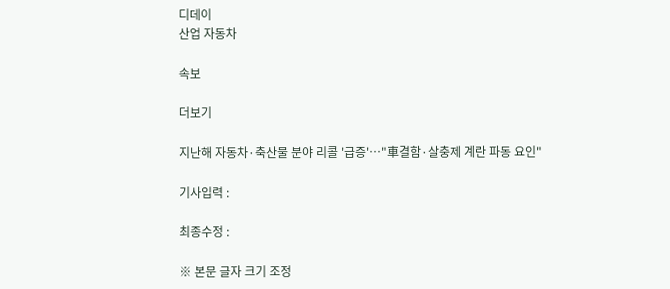디데이
산업 자동차

속보

더보기

지난해 자동차·축산물 분야 리콜 '급증'…"車결함·살충제 계란 파동 요인"

기사입력 :

최종수정 :

※ 본문 글자 크기 조정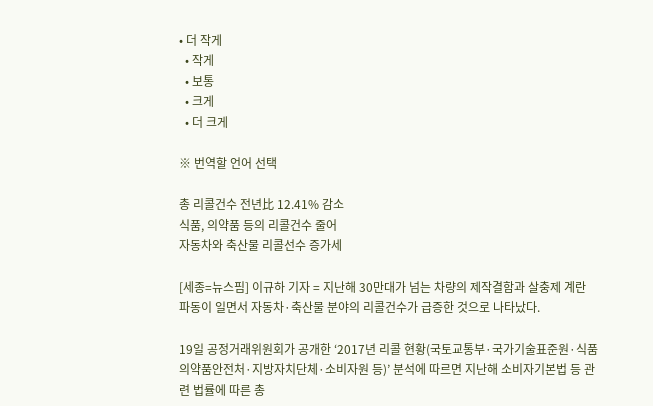• 더 작게
  • 작게
  • 보통
  • 크게
  • 더 크게

※ 번역할 언어 선택

총 리콜건수 전년比 12.41% 감소
식품, 의약품 등의 리콜건수 줄어
자동차와 축산물 리콜선수 증가세

[세종=뉴스핌] 이규하 기자 = 지난해 30만대가 넘는 차량의 제작결함과 살충제 계란 파동이 일면서 자동차·축산물 분야의 리콜건수가 급증한 것으로 나타났다.

19일 공정거래위원회가 공개한 ‘2017년 리콜 현황(국토교통부·국가기술표준원·식품의약품안전처·지방자치단체·소비자원 등)’ 분석에 따르면 지난해 소비자기본법 등 관련 법률에 따른 총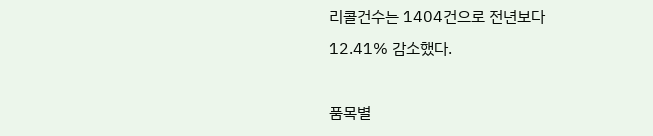리콜건수는 1404건으로 전년보다 12.41% 감소했다.

품목별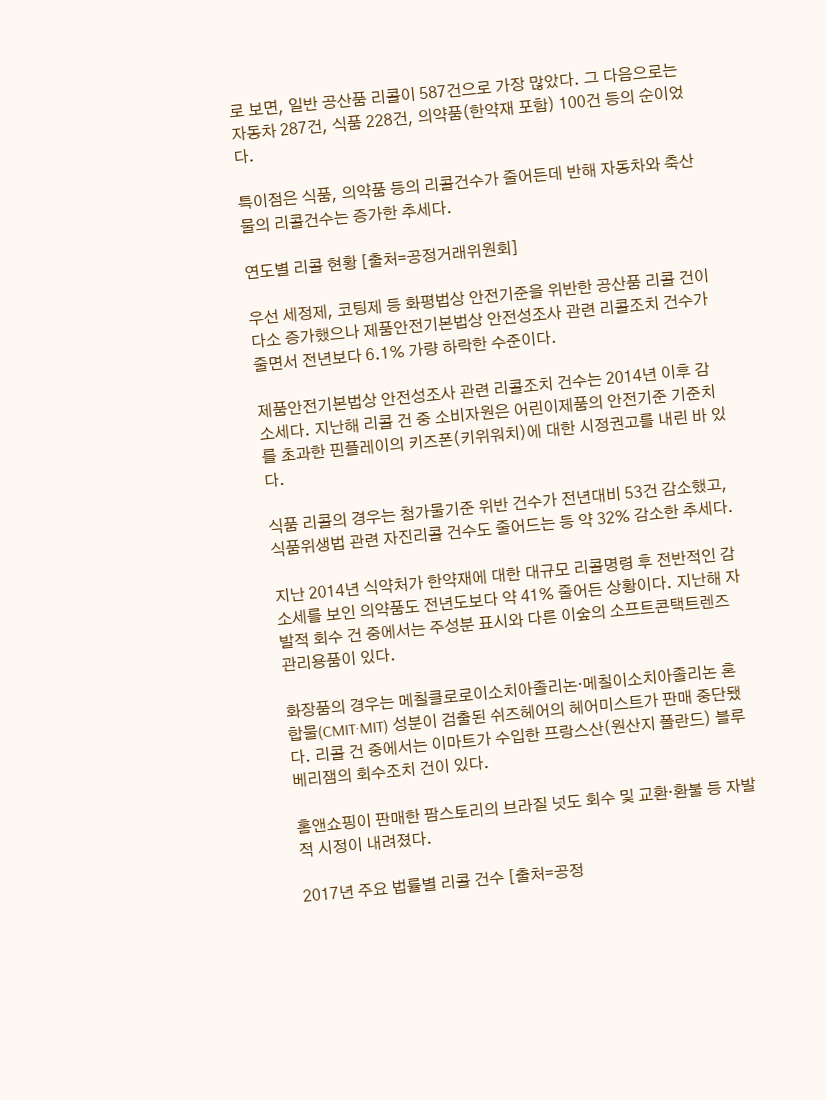로 보면, 일반 공산품 리콜이 587건으로 가장 많았다. 그 다음으로는 자동차 287건, 식품 228건, 의약품(한약재 포함) 100건 등의 순이었다.

특이점은 식품, 의약품 등의 리콜건수가 줄어든데 반해 자동차와 축산물의 리콜건수는 증가한 추세다.

연도별 리콜 현황 [출처=공정거래위원회]

우선 세정제, 코팅제 등 화평법상 안전기준을 위반한 공산품 리콜 건이 다소 증가했으나 제품안전기본법상 안전성조사 관련 리콜조치 건수가 줄면서 전년보다 6.1% 가량 하락한 수준이다.

제품안전기본법상 안전성조사 관련 리콜조치 건수는 2014년 이후 감소세다. 지난해 리콜 건 중 소비자원은 어린이제품의 안전기준 기준치를 초과한 핀플레이의 키즈폰(키위워치)에 대한 시정권고를 내린 바 있다.

식품 리콜의 경우는 첨가물기준 위반 건수가 전년대비 53건 감소했고, 식품위생법 관련 자진리콜 건수도 줄어드는 등 약 32% 감소한 추세다.

지난 2014년 식약처가 한약재에 대한 대규모 리콜명령 후 전반적인 감소세를 보인 의약품도 전년도보다 약 41% 줄어든 상황이다. 지난해 자발적 회수 건 중에서는 주성분 표시와 다른 이숲의 소프트콘택트렌즈 관리용품이 있다.

화장품의 경우는 메칠클로로이소치아졸리논·메칠이소치아졸리논 혼합물(CMIT·MIT) 성분이 검출된 쉬즈헤어의 헤어미스트가 판매 중단됐다. 리콜 건 중에서는 이마트가 수입한 프랑스산(원산지 폴란드) 블루베리잼의 회수조치 건이 있다.

홈앤쇼핑이 판매한 팜스토리의 브라질 넛도 회수 및 교환·환불 등 자발적 시정이 내려졌다.

2017년 주요 법률별 리콜 건수 [출처=공정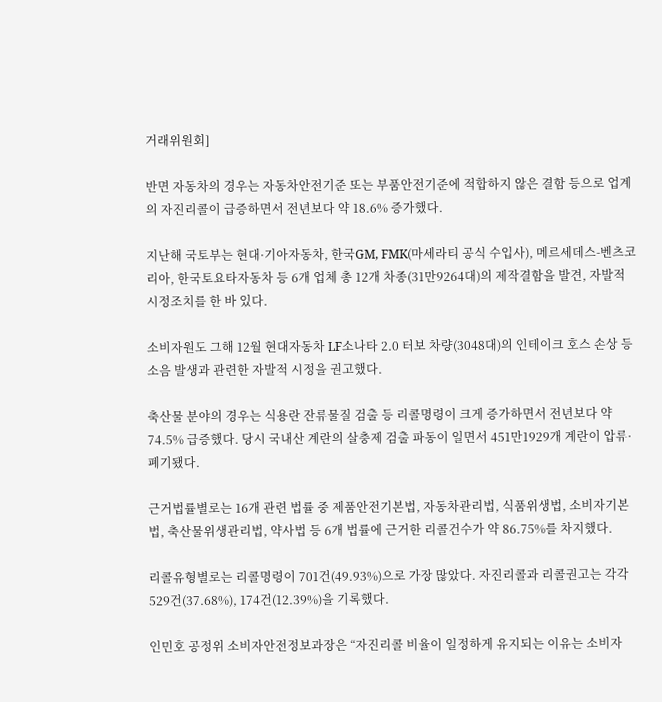거래위원회]

반면 자동차의 경우는 자동차안전기준 또는 부품안전기준에 적합하지 않은 결함 등으로 업계의 자진리콜이 급증하면서 전년보다 약 18.6% 증가했다.

지난해 국토부는 현대·기아자동차, 한국GM, FMK(마세라티 공식 수입사), 메르세데스-벤츠코리아, 한국토요타자동차 등 6개 업체 총 12개 차종(31만9264대)의 제작결함을 발견, 자발적 시정조치를 한 바 있다.

소비자원도 그해 12월 현대자동차 LF소나타 2.0 터보 차량(3048대)의 인테이크 호스 손상 등 소음 발생과 관련한 자발적 시정을 권고했다.

축산물 분야의 경우는 식용란 잔류물질 검출 등 리콜명령이 크게 증가하면서 전년보다 약 74.5% 급증했다. 당시 국내산 계란의 살충제 검출 파동이 일면서 451만1929개 계란이 압류·폐기됐다.

근거법률별로는 16개 관련 법률 중 제품안전기본법, 자동차관리법, 식품위생법, 소비자기본법, 축산물위생관리법, 약사법 등 6개 법률에 근거한 리콜건수가 약 86.75%를 차지했다.

리콜유형별로는 리콜명령이 701건(49.93%)으로 가장 많았다. 자진리콜과 리콜권고는 각각 529건(37.68%), 174건(12.39%)을 기록했다.

인민호 공정위 소비자안전정보과장은 “자진리콜 비율이 일정하게 유지되는 이유는 소비자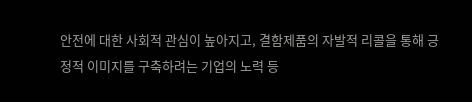안전에 대한 사회적 관심이 높아지고, 결함제품의 자발적 리콜을 통해 긍정적 이미지를 구축하려는 기업의 노력 등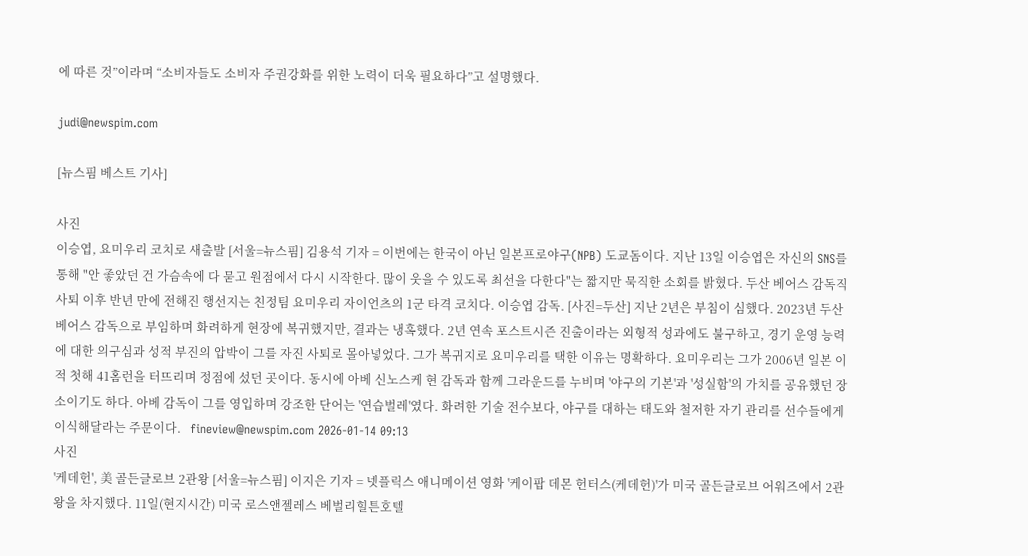에 따른 것”이라며 “소비자들도 소비자 주권강화를 위한 노력이 더욱 필요하다”고 설명했다.

judi@newspim.com

[뉴스핌 베스트 기사]

사진
이승엽, 요미우리 코치로 새출발 [서울=뉴스핌] 김용석 기자 = 이번에는 한국이 아닌 일본프로야구(NPB) 도쿄돔이다. 지난 13일 이승엽은 자신의 SNS를 통해 "안 좋았던 건 가슴속에 다 묻고 원점에서 다시 시작한다. 많이 웃을 수 있도록 최선을 다한다"는 짧지만 묵직한 소회를 밝혔다. 두산 베어스 감독직 사퇴 이후 반년 만에 전해진 행선지는 친정팀 요미우리 자이언츠의 1군 타격 코치다. 이승엽 감독. [사진=두산] 지난 2년은 부침이 심했다. 2023년 두산 베어스 감독으로 부임하며 화려하게 현장에 복귀했지만, 결과는 냉혹했다. 2년 연속 포스트시즌 진출이라는 외형적 성과에도 불구하고, 경기 운영 능력에 대한 의구심과 성적 부진의 압박이 그를 자진 사퇴로 몰아넣었다. 그가 복귀지로 요미우리를 택한 이유는 명확하다. 요미우리는 그가 2006년 일본 이적 첫해 41홈런을 터뜨리며 정점에 섰던 곳이다. 동시에 아베 신노스케 현 감독과 함께 그라운드를 누비며 '야구의 기본'과 '성실함'의 가치를 공유했던 장소이기도 하다. 아베 감독이 그를 영입하며 강조한 단어는 '연습벌레'였다. 화려한 기술 전수보다, 야구를 대하는 태도와 철저한 자기 관리를 선수들에게 이식해달라는 주문이다.   fineview@newspim.com 2026-01-14 09:13
사진
'케데헌', 美 골든글로브 2관왕 [서울=뉴스핌] 이지은 기자 = 넷플릭스 애니메이션 영화 '케이팝 데몬 헌터스(케데헌)'가 미국 골든글로브 어워즈에서 2관왕을 차지했다. 11일(현지시간) 미국 로스앤젤레스 베벌리힐튼호텔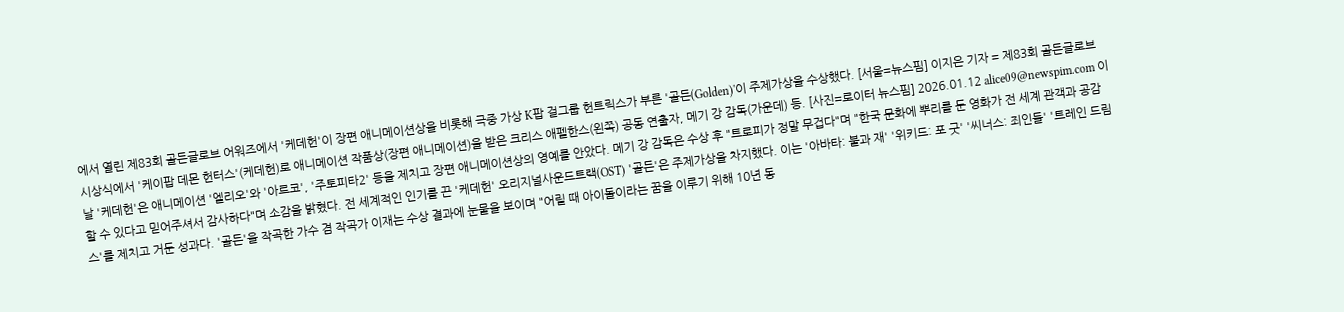에서 열린 제83회 골든글로브 어워즈에서 '케데헌'이 장편 애니메이션상을 비롯해 극중 가상 K팝 걸그룹 헌트릭스가 부른 '골든(Golden)'이 주제가상을 수상했다. [서울=뉴스핌] 이지은 기자 = 제83회 골든글로브 시상식에서 '케이팝 데몬 헌터스'(케데헌)로 애니메이션 작품상(장편 애니메이션)을 받은 크리스 애펠한스(왼쪽) 공동 연출자, 메기 강 감독(가운데) 등. [사진=로이터 뉴스핌] 2026.01.12 alice09@newspim.com 이날 '케데헌'은 애니메이션 '엘리오'와 '아르코', '주토피타2' 등을 제치고 장편 애니메이션상의 영예를 안았다. 메기 강 감독은 수상 후 "트로피가 정말 무겁다"며 "한국 문화에 뿌리를 둔 영화가 전 세계 관객과 공감할 수 있다고 믿어주셔서 감사하다"며 소감을 밝혔다. 전 세계적인 인기를 끈 '케데헌' 오리지널사운드트랙(OST) '골든'은 주제가상을 차지했다. 이는 '아바타: 불과 재' '위키드: 포 굿' '씨너스: 죄인들' '트레인 드림스'를 제치고 거둔 성과다. '골든'을 작곡한 가수 겸 작곡가 이재는 수상 결과에 눈물을 보이며 "어릴 때 아이돌이라는 꿈을 이루기 위해 10년 동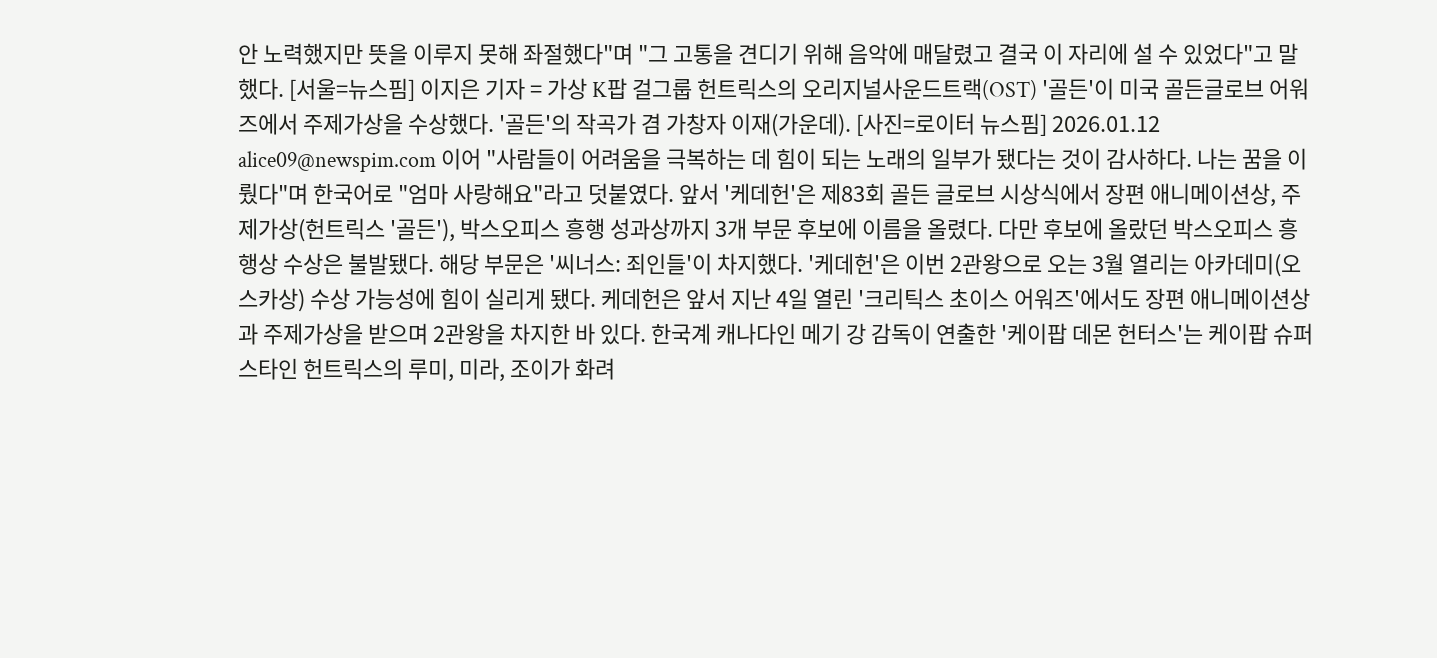안 노력했지만 뜻을 이루지 못해 좌절했다"며 "그 고통을 견디기 위해 음악에 매달렸고 결국 이 자리에 설 수 있었다"고 말했다. [서울=뉴스핌] 이지은 기자 = 가상 K팝 걸그룹 헌트릭스의 오리지널사운드트랙(OST) '골든'이 미국 골든글로브 어워즈에서 주제가상을 수상했다. '골든'의 작곡가 겸 가창자 이재(가운데). [사진=로이터 뉴스핌] 2026.01.12 alice09@newspim.com 이어 "사람들이 어려움을 극복하는 데 힘이 되는 노래의 일부가 됐다는 것이 감사하다. 나는 꿈을 이뤘다"며 한국어로 "엄마 사랑해요"라고 덧붙였다. 앞서 '케데헌'은 제83회 골든 글로브 시상식에서 장편 애니메이션상, 주제가상(헌트릭스 '골든'), 박스오피스 흥행 성과상까지 3개 부문 후보에 이름을 올렸다. 다만 후보에 올랐던 박스오피스 흥행상 수상은 불발됐다. 해당 부문은 '씨너스: 죄인들'이 차지했다. '케데헌'은 이번 2관왕으로 오는 3월 열리는 아카데미(오스카상) 수상 가능성에 힘이 실리게 됐다. 케데헌은 앞서 지난 4일 열린 '크리틱스 초이스 어워즈'에서도 장편 애니메이션상과 주제가상을 받으며 2관왕을 차지한 바 있다. 한국계 캐나다인 메기 강 감독이 연출한 '케이팝 데몬 헌터스'는 케이팝 슈퍼스타인 헌트릭스의 루미, 미라, 조이가 화려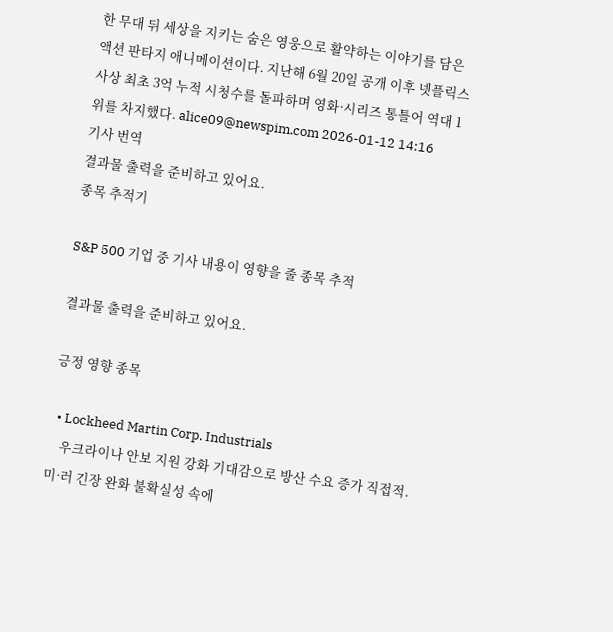한 무대 뒤 세상을 지키는 숨은 영웅으로 활약하는 이야기를 담은 액션 판타지 애니메이션이다. 지난해 6월 20일 공개 이후 넷플릭스 사상 최초 3억 누적 시청수를 돌파하며 영화·시리즈 통틀어 역대 1위를 차지했다. alice09@newspim.com 2026-01-12 14:16
기사 번역
결과물 출력을 준비하고 있어요.
종목 추적기

S&P 500 기업 중 기사 내용이 영향을 줄 종목 추적

결과물 출력을 준비하고 있어요.

긍정 영향 종목

  • Lockheed Martin Corp. Industrials
    우크라이나 안보 지원 강화 기대감으로 방산 수요 증가 직접적. 미·러 긴장 완화 불확실성 속에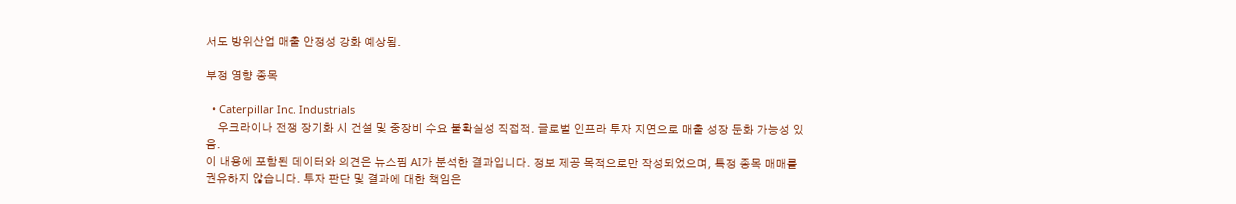서도 방위산업 매출 안정성 강화 예상됨.

부정 영향 종목

  • Caterpillar Inc. Industrials
    우크라이나 전쟁 장기화 시 건설 및 중장비 수요 불확실성 직접적. 글로벌 인프라 투자 지연으로 매출 성장 둔화 가능성 있음.
이 내용에 포함된 데이터와 의견은 뉴스핌 AI가 분석한 결과입니다. 정보 제공 목적으로만 작성되었으며, 특정 종목 매매를 권유하지 않습니다. 투자 판단 및 결과에 대한 책임은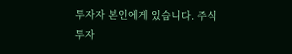투자자 본인에게 있습니다. 주식 투자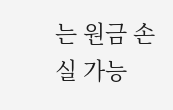는 원금 손실 가능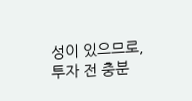성이 있으므로, 투자 전 충분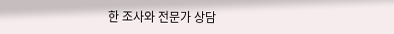한 조사와 전문가 상담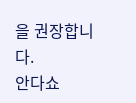을 권장합니다.
안다쇼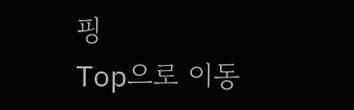핑
Top으로 이동